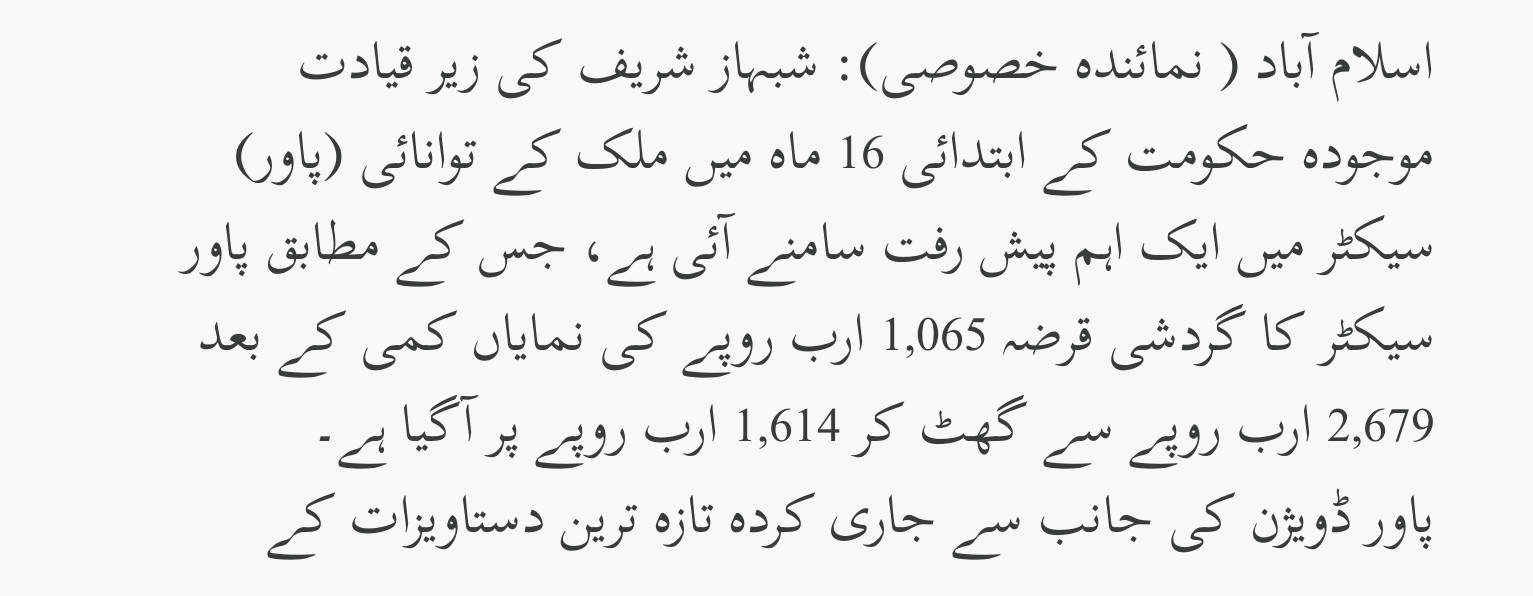اسلام آباد ( نمائندہ خصوصی): شبہاز شریف کی زیر قیادت موجودہ حکومت کے ابتدائی 16 ماہ میں ملک کے توانائی (پاور) سیکٹر میں ایک اہم پیش رفت سامنے آئی ہے، جس کے مطابق پاور سیکٹر کا گردشی قرضہ 1,065 ارب روپے کی نمایاں کمی کے بعد 2,679 ارب روپے سے گھٹ کر 1,614 ارب روپے پر آگیا ہے۔
پاور ڈویژن کی جانب سے جاری کردہ تازہ ترین دستاویزات کے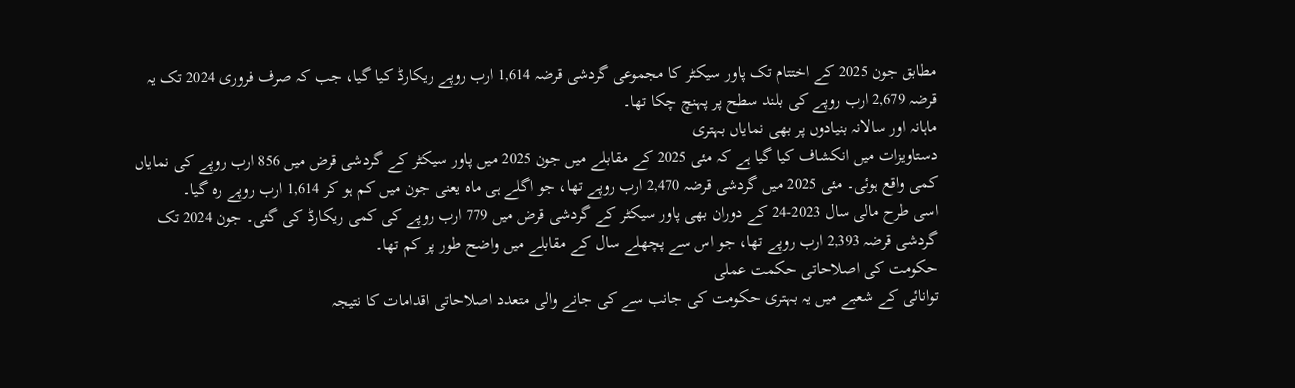مطابق جون 2025 کے اختتام تک پاور سیکٹر کا مجموعی گردشی قرضہ 1,614 ارب روپے ریکارڈ کیا گیا، جب کہ صرف فروری 2024 تک یہ قرضہ 2,679 ارب روپے کی بلند سطح پر پہنچ چکا تھا۔
ماہانہ اور سالانہ بنیادوں پر بھی نمایاں بہتری
دستاویزات میں انکشاف کیا گیا ہے کہ مئی 2025 کے مقابلے میں جون 2025 میں پاور سیکٹر کے گردشی قرض میں 856 ارب روپے کی نمایاں کمی واقع ہوئی۔ مئی 2025 میں گردشی قرضہ 2,470 ارب روپے تھا، جو اگلے ہی ماہ یعنی جون میں کم ہو کر 1,614 ارب روپے رہ گیا۔
اسی طرح مالی سال 2023-24 کے دوران بھی پاور سیکٹر کے گردشی قرض میں 779 ارب روپے کی کمی ریکارڈ کی گئی۔ جون 2024 تک گردشی قرضہ 2,393 ارب روپے تھا، جو اس سے پچھلے سال کے مقابلے میں واضح طور پر کم تھا۔
حکومت کی اصلاحاتی حکمت عملی
توانائی کے شعبے میں یہ بہتری حکومت کی جانب سے کی جانے والی متعدد اصلاحاتی اقدامات کا نتیجہ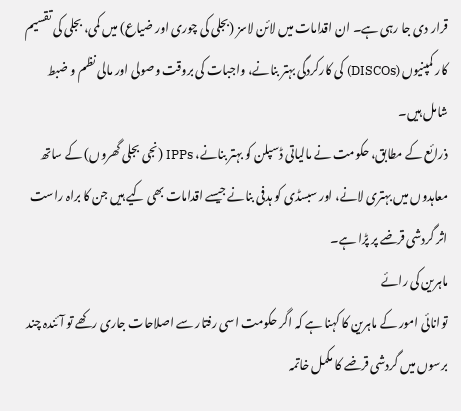قرار دی جا رہی ہے۔ ان اقدامات میں لائن لاسز (بجلی کی چوری اور ضیاع) میں کمی، بجلی کی تقسیم کار کمپنیوں (DISCOs) کی کارکردگی بہتر بنانے، واجبات کی بروقت وصولی اور مالی نظم و ضبط شامل ہیں۔
ذرائع کے مطابق، حکومت نے مالیاتی ڈسپلن کو بہتر بنانے، IPPs (نجی بجلی گھروں) کے ساتھ معاہدوں میں بہتری لانے، اور سبسڈی کو ہدفی بنانے جیسے اقدامات بھی کیے ہیں جن کا براہ راست اثر گردشی قرضے پر پڑا ہے۔
ماہرین کی رائے
توانائی امور کے ماہرین کا کہنا ہے کہ اگر حکومت اسی رفتار سے اصلاحات جاری رکھے تو آئندہ چند برسوں میں گردشی قرضے کا مکمل خاتمہ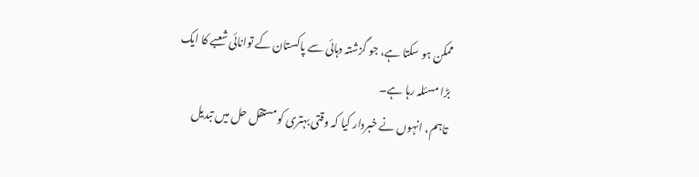ممکن ہو سکتا ہے، جو گزشتہ دہائی سے پاکستان کے توانائی شعبے کا ایک بڑا مسئلہ رہا ہے۔
تاہم، انہوں نے خبردار کیا کہ وقتی بہتری کو مستقل حل میں تبدیل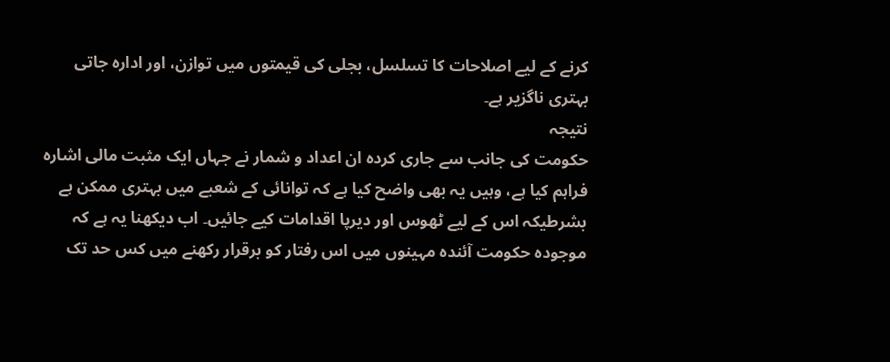کرنے کے لیے اصلاحات کا تسلسل، بجلی کی قیمتوں میں توازن، اور ادارہ جاتی بہتری ناگزیر ہے۔
نتیجہ
حکومت کی جانب سے جاری کردہ ان اعداد و شمار نے جہاں ایک مثبت مالی اشارہ فراہم کیا ہے، وہیں یہ بھی واضح کیا ہے کہ توانائی کے شعبے میں بہتری ممکن ہے بشرطیکہ اس کے لیے ٹھوس اور دیرپا اقدامات کیے جائیں۔ اب دیکھنا یہ ہے کہ موجودہ حکومت آئندہ مہینوں میں اس رفتار کو برقرار رکھنے میں کس حد تک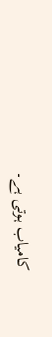کامیاب ہوتی ہے۔